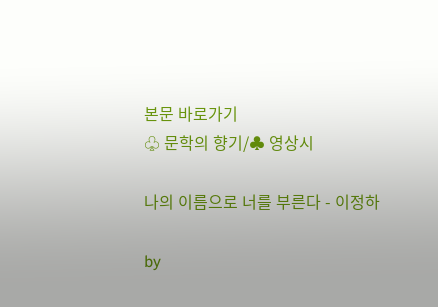본문 바로가기
♧ 문학의 향기/♣ 영상시

나의 이름으로 너를 부른다 - 이정하

by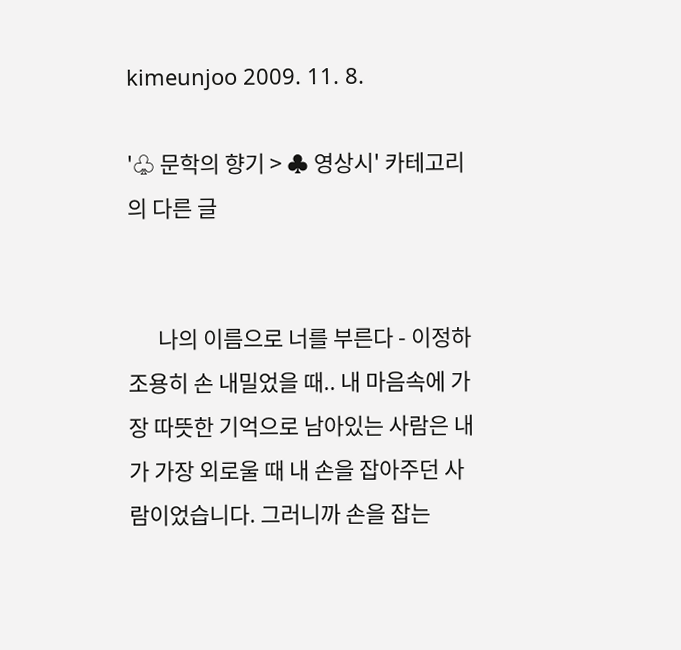kimeunjoo 2009. 11. 8.

'♧ 문학의 향기 > ♣ 영상시' 카테고리의 다른 글


      나의 이름으로 너를 부른다 - 이정하 조용히 손 내밀었을 때.. 내 마음속에 가장 따뜻한 기억으로 남아있는 사람은 내가 가장 외로울 때 내 손을 잡아주던 사람이었습니다. 그러니까 손을 잡는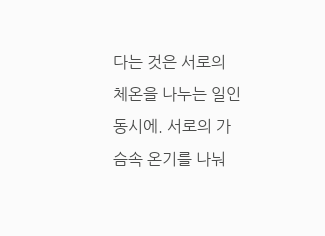다는 것은 서로의 체온을 나누는 일인 동시에. 서로의 가슴속 온기를 나눠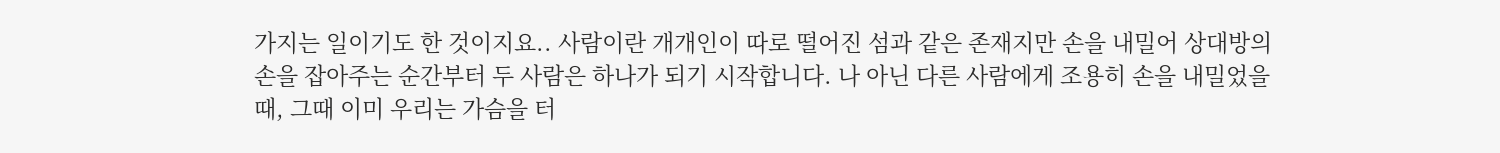가지는 일이기도 한 것이지요.. 사람이란 개개인이 따로 떨어진 섬과 같은 존재지만 손을 내밀어 상대방의 손을 잡아주는 순간부터 두 사람은 하나가 되기 시작합니다. 나 아닌 다른 사람에게 조용히 손을 내밀었을 때, 그때 이미 우리는 가슴을 터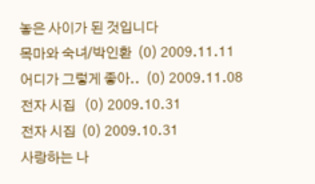놓은 사이가 된 것입니다
목마와 숙녀/박인환  (0) 2009.11.11
어디가 그렇게 좋아..  (0) 2009.11.08
전자 시집   (0) 2009.10.31
전자 시집  (0) 2009.10.31
사랑하는 나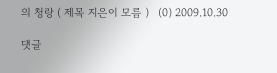의 청랑 ( 제목 지은이 모름 )   (0) 2009.10.30

댓글